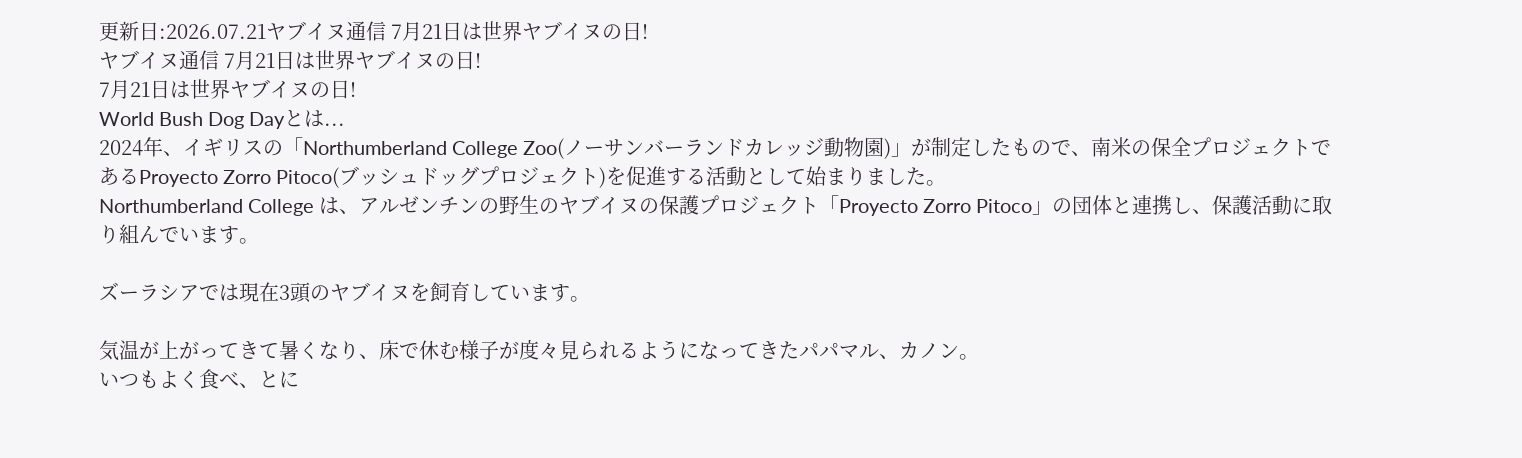更新日:2026.07.21ヤブイヌ通信 7月21日は世界ヤブイヌの日!
ヤブイヌ通信 7月21日は世界ヤブイヌの日!
7月21日は世界ヤブイヌの日!
World Bush Dog Dayとは...
2024年、イギリスの「Northumberland College Zoo(ノーサンバーランドカレッジ動物園)」が制定したもので、南米の保全プロジェクトであるProyecto Zorro Pitoco(ブッシュドッグプロジェクト)を促進する活動として始まりました。
Northumberland College は、アルゼンチンの野生のヤブイヌの保護プロジェクト「Proyecto Zorro Pitoco」の団体と連携し、保護活動に取り組んでいます。

ズーラシアでは現在3頭のヤブイヌを飼育しています。

気温が上がってきて暑くなり、床で休む様子が度々見られるようになってきたパパマル、カノン。
いつもよく食べ、とに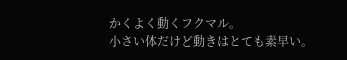かくよく動くフクマル。
小さい体だけど動きはとても素早い。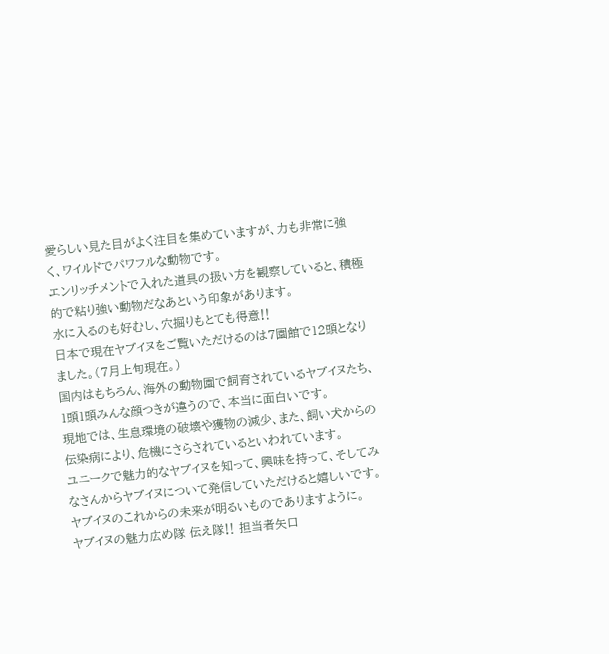愛らしい見た目がよく注目を集めていますが、力も非常に強く、ワイルドでパワフルな動物です。
エンリッチメントで入れた道具の扱い方を観察していると、積極的で粘り強い動物だなあという印象があります。
水に入るのも好むし、穴掘りもとても得意‼
日本で現在ヤブイヌをご覧いただけるのは7園館で12頭となりました。(7月上旬現在。)
国内はもちろん、海外の動物園で飼育されているヤブイヌたち、1頭1頭みんな顔つきが違うので、本当に面白いです。
現地では、生息環境の破壊や獲物の減少、また、飼い犬からの伝染病により、危機にさらされているといわれています。
ユニークで魅力的なヤブイヌを知って、興味を持って、そしてみなさんからヤブイヌについて発信していただけると嬉しいです。
ヤブイヌのこれからの未来が明るいものでありますように。
ヤブイヌの魅力広め隊 伝え隊‼ 担当者矢口